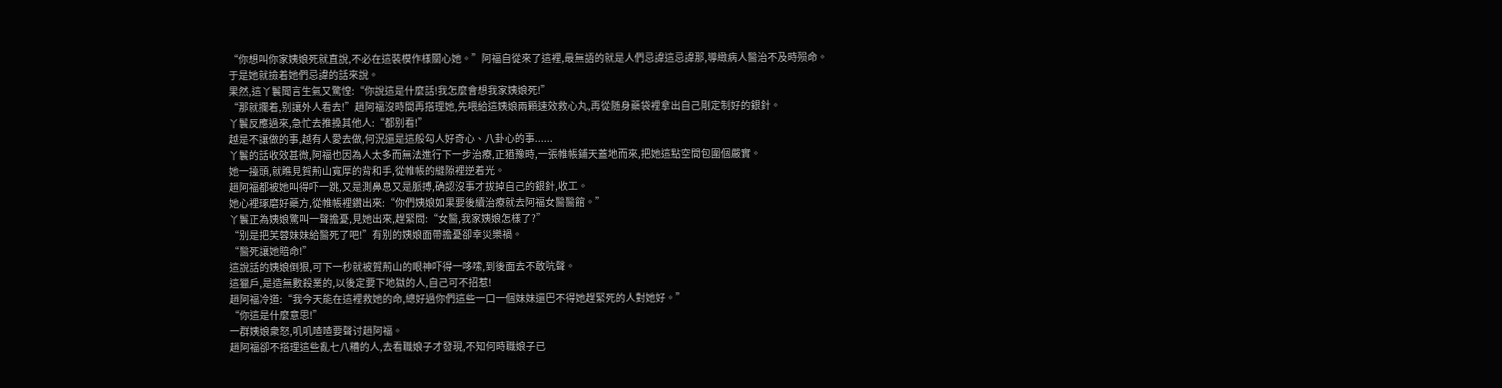“你想叫你家姨娘死就直說,不必在這裝模作樣關心她。”阿福自從來了這裡,最無語的就是人們忌諱這忌諱那,導緻病人醫治不及時殒命。
于是她就撿着她們忌諱的話來說。
果然,這丫鬟聞言生氣又驚惶:“你說這是什麼話!我怎麼會想我家姨娘死!”
“那就攔着,别讓外人看去!”趙阿福沒時間再搭理她,先喂給這姨娘兩顆速效救心丸,再從随身藥袋裡拿出自己剛定制好的銀針。
丫鬟反應過來,急忙去推搡其他人:“都别看!”
越是不讓做的事,越有人愛去做,何況還是這般勾人好奇心、八卦心的事......
丫鬟的話收效甚微,阿福也因為人太多而無法進行下一步治療,正猶豫時,一張帷帳鋪天蓋地而來,把她這點空間包圍個嚴實。
她一擡頭,就瞧見賀荊山寬厚的背和手,從帷帳的縫隙裡逆着光。
趙阿福都被她叫得吓一跳,又是測鼻息又是脈搏,确認沒事才拔掉自己的銀針,收工。
她心裡琢磨好藥方,從帷帳裡鑽出來:“你們姨娘如果要後續治療就去阿福女醫醫館。”
丫鬟正為姨娘驚叫一聲擔憂,見她出來,趕緊問:“女醫,我家姨娘怎樣了?”
“别是把芙蓉妹妹給醫死了吧!”有别的姨娘面帶擔憂卻幸災樂禍。
“醫死讓她賠命!”
這說話的姨娘倒狠,可下一秒就被賀荊山的眼神吓得一哆嗦,到後面去不敢吭聲。
這獵戶,是造無數殺業的,以後定要下地獄的人,自己可不招惹!
趙阿福冷道:“我今天能在這裡救她的命,總好過你們這些一口一個妹妹還巴不得她趕緊死的人對她好。”
“你這是什麼意思!”
一群姨娘衆怒,叽叽喳喳要聲讨趙阿福。
趙阿福卻不搭理這些亂七八糟的人,去看職娘子才發現,不知何時職娘子已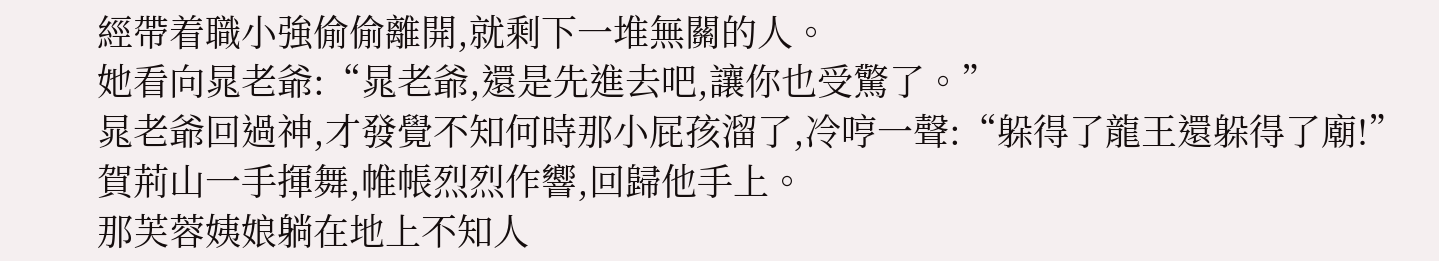經帶着職小強偷偷離開,就剩下一堆無關的人。
她看向晁老爺:“晁老爺,還是先進去吧,讓你也受驚了。”
晁老爺回過神,才發覺不知何時那小屁孩溜了,冷哼一聲:“躲得了龍王還躲得了廟!”
賀荊山一手揮舞,帷帳烈烈作響,回歸他手上。
那芙蓉姨娘躺在地上不知人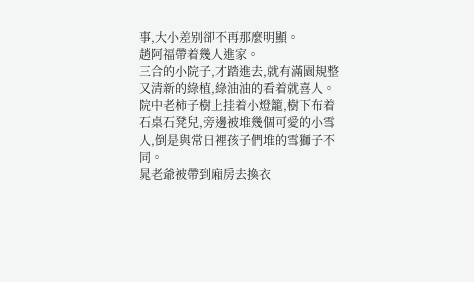事,大小差别卻不再那麼明顯。
趙阿福帶着幾人進家。
三合的小院子,才踏進去,就有滿園規整又清新的綠植,綠油油的看着就喜人。
院中老柿子樹上挂着小燈籠,樹下布着石桌石凳兒,旁邊被堆幾個可愛的小雪人,倒是與常日裡孩子們堆的雪獅子不同。
晁老爺被帶到廂房去換衣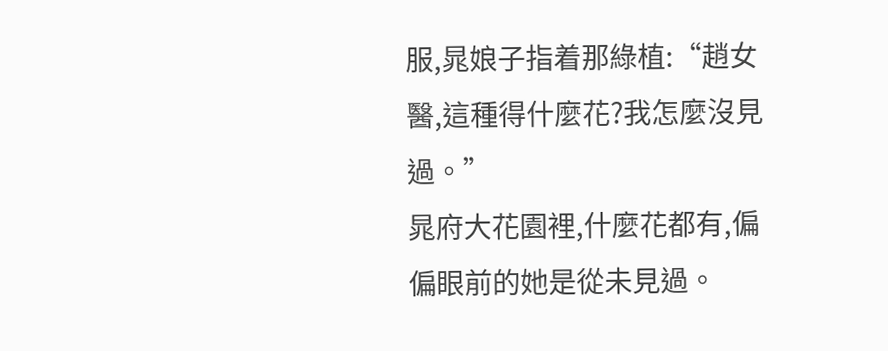服,晁娘子指着那綠植:“趙女醫,這種得什麼花?我怎麼沒見過。”
晁府大花園裡,什麼花都有,偏偏眼前的她是從未見過。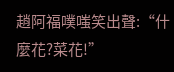趙阿福噗嗤笑出聲:“什麼花?菜花!”